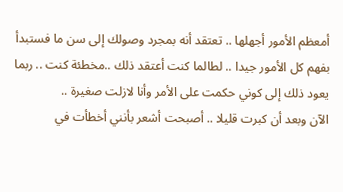أمعظم الأمور أجهلها .. تعتقد أنه بمجرد وصولك إلى سن ما فستبدأ بفهم كل الأمور جيدا .. لطالما كنت أعتقد ذلك ..مخطئة كنت .. ربما يعود ذلك إلى كوني حكمت على الأمر وأنا لازلت صغيرة ..
الآن وبعد أن كبرت قليلا .. أصبحت أشعر بأنني أخطأت في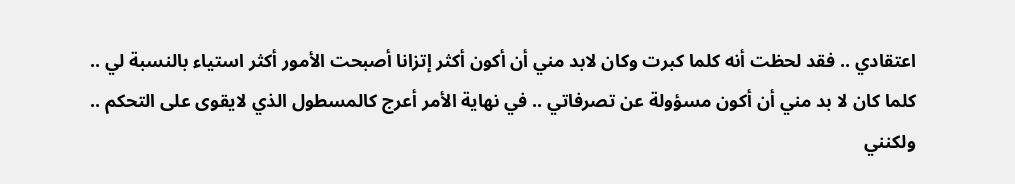اعتقادي .. فقد لحظت أنه كلما كبرت وكان لابد مني أن أكون أكثر إتزانا أصبحت الأمور أكثر استياء بالنسبة لي ..
كلما كان لا بد مني أن أكون مسؤولة عن تصرفاتي .. في نهاية الأمر أعرج كالمسطول الذي لايقوى على التحكم ..
ولكنني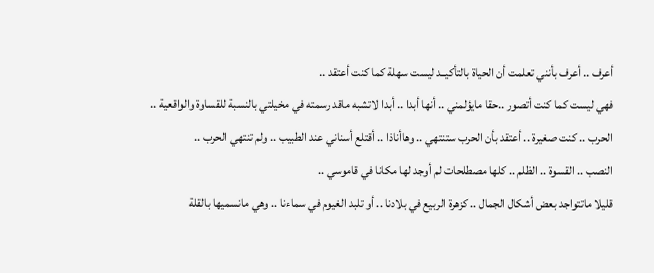أعرف .. أعرف بأنني تعلمت أن الحياة بالتأكيــد ليست سهلة كما كنت أعتقد ..
فهي ليست كما كنت أتصور ..حقا مايؤلمني .. أنها أبدا .. أبدا لاتشبه ماقد رسمته في مخيلتي بالنسبة للقساوة والواقعية ..
الحرب .. كنت صغيرة .. أعتقد بأن الحرب ستنتهي .. وهاأناذا .. أقتلع أسناني عند الطبيب .. ولم تنتهي الحرب ..
النصب .. القسوة .. الظلم .. كلها مصطلحات لم أوجد لها مكانا في قاموسي ..
قليلا ماتتواجد بعض أشكال الجمال .. كزهرة الربيع في بلادنا .. أو تلبد الغيوم في سماءنا .. وهي مانسميها بالقلة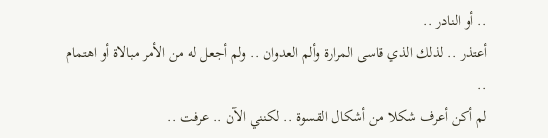.. أو النادر ..
أعتذر .. لذلك الذي قاسى المرارة وألم العدوان .. ولم أجعل له من الأمر مبالاة أو اهتمام ..
لم أكن أعرف شكلا من أشكال القسوة .. لكنني الآن .. عرفت ..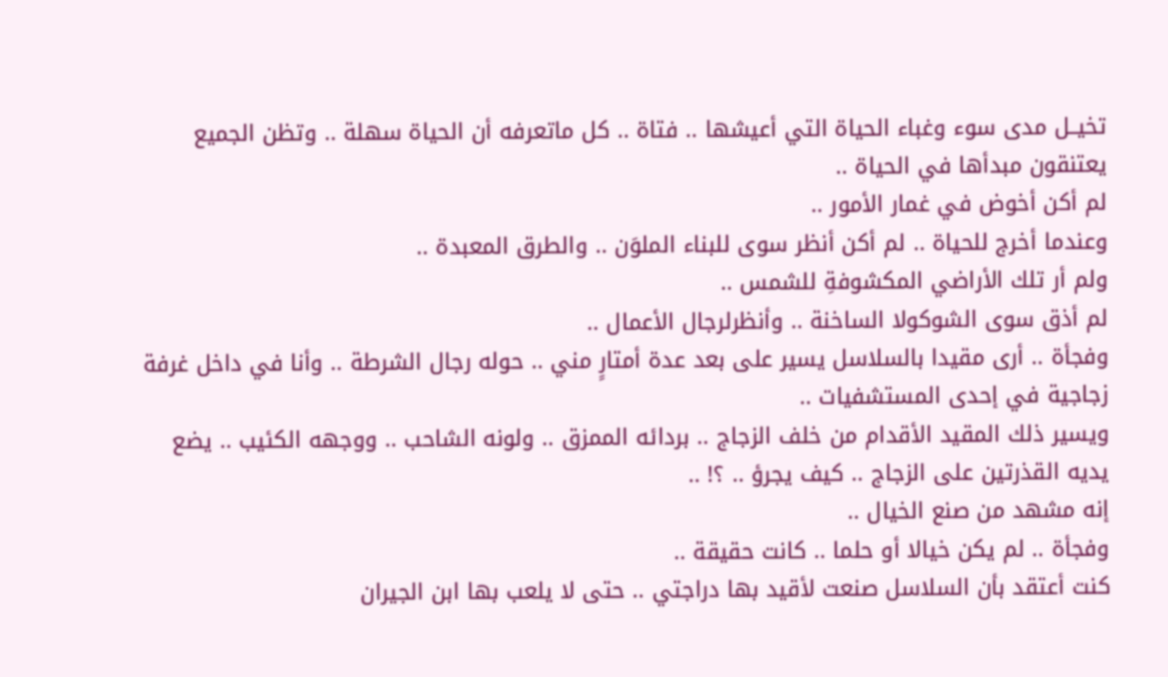تخيــل مدى سوء وغباء الحياة التي أعيشها .. فتاة .. كل ماتعرفه أن الحياة سهلة .. وتظن الجميع يعتنقون مبدأها في الحياة ..
لم أكن أخوض في غمار الأمور ..
وعندما أخرج للحياة .. لم أكن أنظر سوى للبناء الملوَن .. والطرق المعبدة ..
ولم أر تلك الأراضي المكشوفةِ للشمس ..
لم أذق سوى الشوكولا الساخنة .. وأنظرلرجال الأعمال ..
وفجأة .. أرى مقيدا بالسلاسل يسير على بعد عدة أمتارٍ مني .. حوله رجال الشرطة .. وأنا في داخل غرفة زجاجية في إحدى المستشفيات ..
ويسير ذلك المقيد الأقدام من خلف الزجاج .. بردائه الممزق .. ولونه الشاحب .. ووجهه الكئيب .. يضع يديه القذرتين على الزجاج .. كيف يجرؤ .. ؟! ..
إنه مشهد من صنع الخيال ..
وفجأة .. لم يكن خيالا أو حلما .. كانت حقيقة ..
كنت أعتقد بأن السلاسل صنعت لأقيد بها دراجتي .. حتى لا يلعب بها ابن الجيران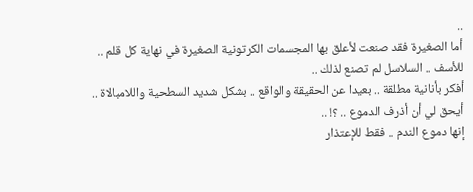..
أما الصغيرة فقد صنعت لأعلق بها المجسمات الكرتونية الصغيرة في نهاية كل قلم ..
للأسف .. السلاسل لم تصنع لذلك ..
أفكر بأنانية مطلقة .. بعيدا عن الحقيقة والواقع .. بشكل شديد السطحية واللامبالاة ..
أيحق لي أن أذرف الدموع .. ؟! ..
إنها دموع الندم .. فقط للإعتذار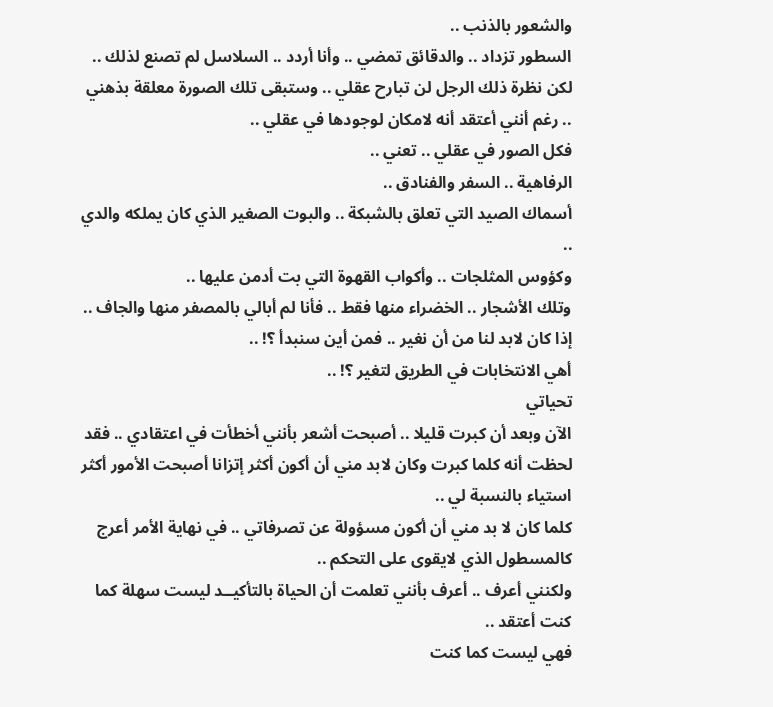والشعور بالذنب ..
السطور تزداد .. والدقائق تمضي .. وأنا أردد .. السلاسل لم تصنع لذلك ..
لكن نظرة ذلك الرجل لن تبارح عقلي .. وستبقى تلك الصورة معلقة بذهني .. رغم أنني أعتقد أنه لامكان لوجودها في عقلي ..
فكل الصور في عقلي .. تعني ..
الرفاهية .. السفر والفنادق ..
أسماك الصيد التي تعلق بالشبكة .. والبوت الصغير الذي كان يملكه والدي ..
وكؤوس المثلجات .. وأكواب القهوة التي بت أدمن عليها ..
وتلك الأشجار .. الخضراء منها فقط .. فأنا لم أبالي بالمصفر منها والجاف ..
إذا كان لابد لنا من أن نغير .. فمن أين سنبدأ ؟! ..
أهي الانتخابات في الطريق لتغير ؟! ..
تحياتي
الآن وبعد أن كبرت قليلا .. أصبحت أشعر بأنني أخطأت في اعتقادي .. فقد لحظت أنه كلما كبرت وكان لابد مني أن أكون أكثر إتزانا أصبحت الأمور أكثر استياء بالنسبة لي ..
كلما كان لا بد مني أن أكون مسؤولة عن تصرفاتي .. في نهاية الأمر أعرج كالمسطول الذي لايقوى على التحكم ..
ولكنني أعرف .. أعرف بأنني تعلمت أن الحياة بالتأكيــد ليست سهلة كما كنت أعتقد ..
فهي ليست كما كنت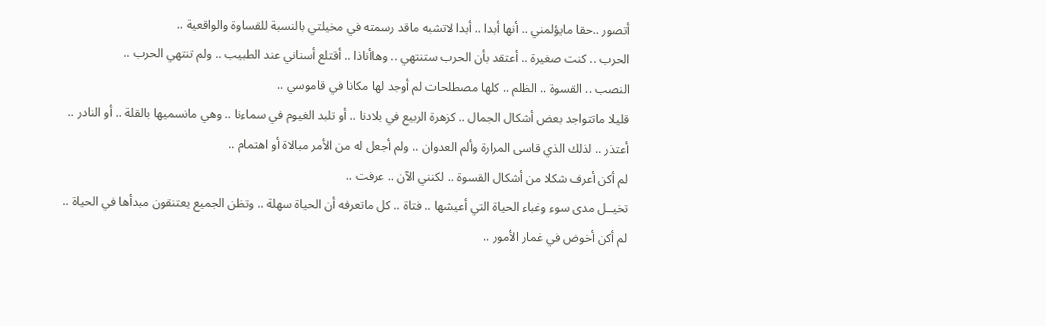أتصور ..حقا مايؤلمني .. أنها أبدا .. أبدا لاتشبه ماقد رسمته في مخيلتي بالنسبة للقساوة والواقعية ..
الحرب .. كنت صغيرة .. أعتقد بأن الحرب ستنتهي .. وهاأناذا .. أقتلع أسناني عند الطبيب .. ولم تنتهي الحرب ..
النصب .. القسوة .. الظلم .. كلها مصطلحات لم أوجد لها مكانا في قاموسي ..
قليلا ماتتواجد بعض أشكال الجمال .. كزهرة الربيع في بلادنا .. أو تلبد الغيوم في سماءنا .. وهي مانسميها بالقلة .. أو النادر ..
أعتذر .. لذلك الذي قاسى المرارة وألم العدوان .. ولم أجعل له من الأمر مبالاة أو اهتمام ..
لم أكن أعرف شكلا من أشكال القسوة .. لكنني الآن .. عرفت ..
تخيــل مدى سوء وغباء الحياة التي أعيشها .. فتاة .. كل ماتعرفه أن الحياة سهلة .. وتظن الجميع يعتنقون مبدأها في الحياة ..
لم أكن أخوض في غمار الأمور ..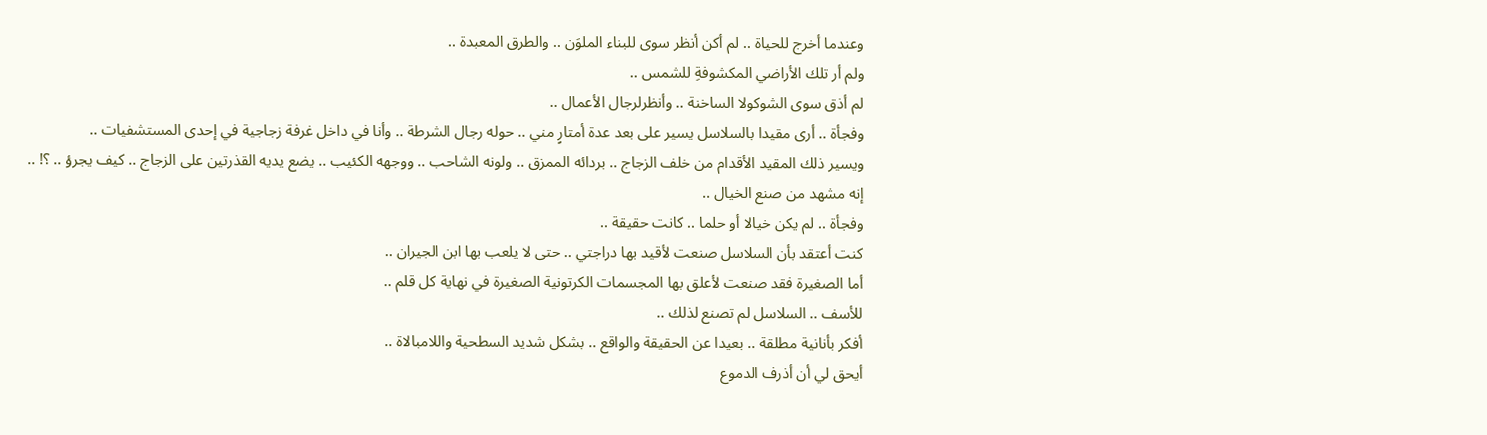وعندما أخرج للحياة .. لم أكن أنظر سوى للبناء الملوَن .. والطرق المعبدة ..
ولم أر تلك الأراضي المكشوفةِ للشمس ..
لم أذق سوى الشوكولا الساخنة .. وأنظرلرجال الأعمال ..
وفجأة .. أرى مقيدا بالسلاسل يسير على بعد عدة أمتارٍ مني .. حوله رجال الشرطة .. وأنا في داخل غرفة زجاجية في إحدى المستشفيات ..
ويسير ذلك المقيد الأقدام من خلف الزجاج .. بردائه الممزق .. ولونه الشاحب .. ووجهه الكئيب .. يضع يديه القذرتين على الزجاج .. كيف يجرؤ .. ؟! ..
إنه مشهد من صنع الخيال ..
وفجأة .. لم يكن خيالا أو حلما .. كانت حقيقة ..
كنت أعتقد بأن السلاسل صنعت لأقيد بها دراجتي .. حتى لا يلعب بها ابن الجيران ..
أما الصغيرة فقد صنعت لأعلق بها المجسمات الكرتونية الصغيرة في نهاية كل قلم ..
للأسف .. السلاسل لم تصنع لذلك ..
أفكر بأنانية مطلقة .. بعيدا عن الحقيقة والواقع .. بشكل شديد السطحية واللامبالاة ..
أيحق لي أن أذرف الدموع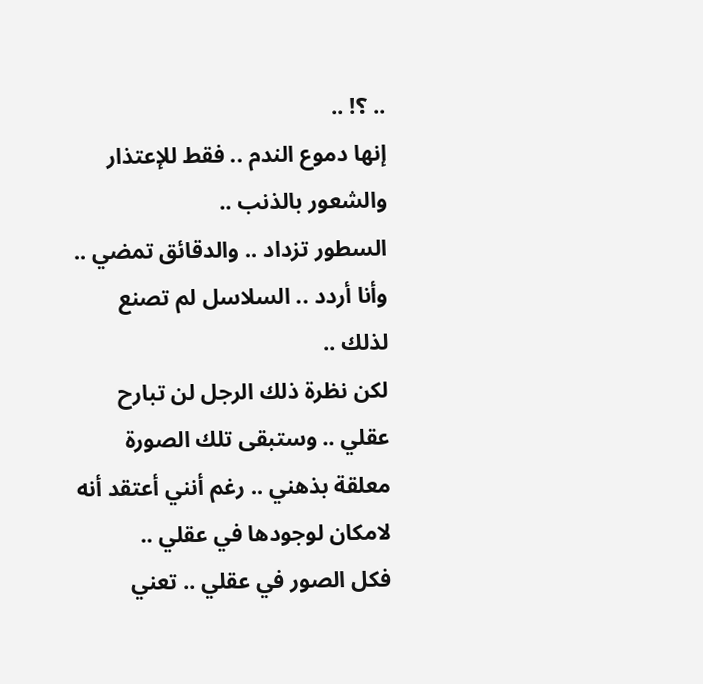.. ؟! ..
إنها دموع الندم .. فقط للإعتذار والشعور بالذنب ..
السطور تزداد .. والدقائق تمضي .. وأنا أردد .. السلاسل لم تصنع لذلك ..
لكن نظرة ذلك الرجل لن تبارح عقلي .. وستبقى تلك الصورة معلقة بذهني .. رغم أنني أعتقد أنه لامكان لوجودها في عقلي ..
فكل الصور في عقلي .. تعني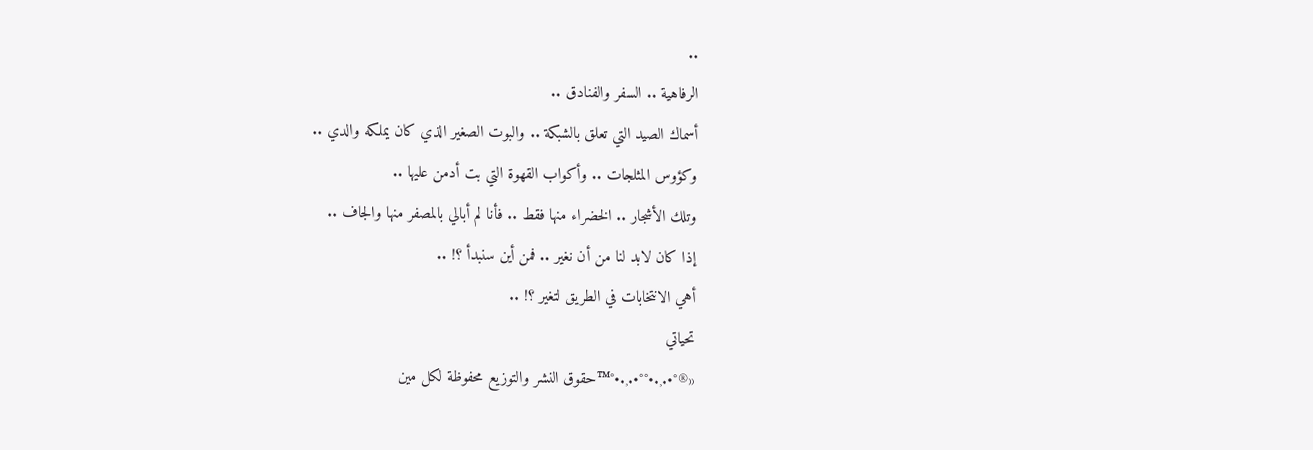..
الرفاهية .. السفر والفنادق ..
أسماك الصيد التي تعلق بالشبكة .. والبوت الصغير الذي كان يملكه والدي ..
وكؤوس المثلجات .. وأكواب القهوة التي بت أدمن عليها ..
وتلك الأشجار .. الخضراء منها فقط .. فأنا لم أبالي بالمصفر منها والجاف ..
إذا كان لابد لنا من أن نغير .. فمن أين سنبدأ ؟! ..
أهي الانتخابات في الطريق لتغير ؟! ..
تحياتي
«®°•.¸.•°°•.¸.•°™حقوق النشر والتوزيع محفوظة لكل مين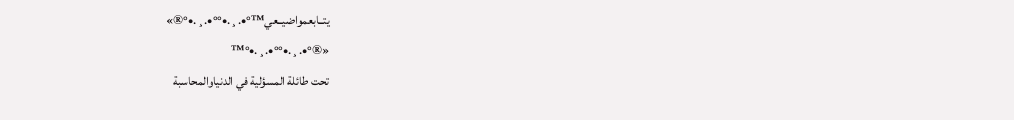يتــابعمواضيــعي™°•.¸.•°°•.¸.•°®»
«®°•.¸.•°°•.¸.•°™
تحت طائلة المسؤلية في الدنياوالمحاسبة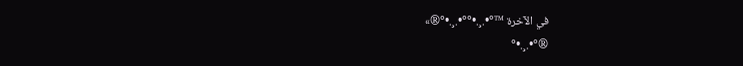في الآخرة ™°•.¸.•°°•.¸.•°®»
®°•.¸.•°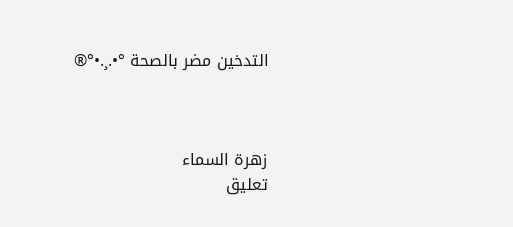التدخين مضر بالصحة °•.¸.•°®



زهرة السماء
تعليق